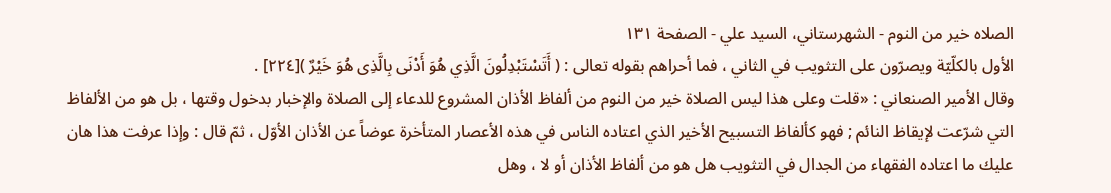الصلاه خیر من النوم - الشهرستاني، السيد علي - الصفحة ١٣١
الأول بالكلّيّة ويصرّون على التثويب في الثاني ، فما أحراهم بقوله تعالى : ( أَتَسْتَبْدِلُونَ الَّذِي هُوَ أَدْنَى بِالَّذِى هُوَ خَيْرٌ )[٢٢٤] .
وقال الأمير الصنعاني : «قلت وعلى هذا ليس الصلاة خير من النوم من ألفاظ الأذان المشروع للدعاء إلى الصلاة والإخبار بدخول وقتها ، بل هو من الألفاظ التي شرّعت لإيقاظ النائم ; فهو كألفاظ التسبيح الأخير الذي اعتاده الناس في هذه الأعصار المتأخرة عوضاً عن الأذان الأوّل ، ثمّ قال : وإذا عرفت هذا هان عليك ما اعتاده الفقهاء من الجدال في التثويب هل هو من ألفاظ الأذان أو لا ، وهل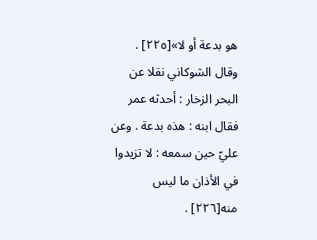هو بدعة أو لا»[٢٢٥] .
وقال الشوكاني نقلا عن البحر الزخار : أحدثه عمر فقال ابنه : هذه بدعة . وعن عليّ حين سمعه : لا تزيدوا في الأذان ما ليس منه[٢٢٦] .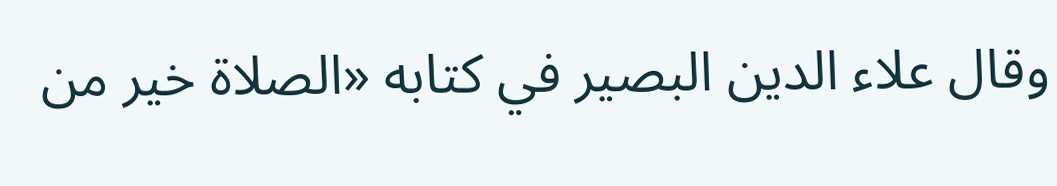وقال علاء الدين البصير في كتابه «الصلاة خير من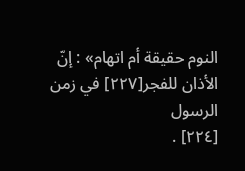النوم حقيقة أم اتهام» : إنّ الأذان للفجر[٢٢٧] في زمن الرسول
[٢٢٤] .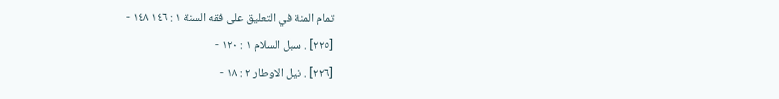تمام المنة في التعليق على فقه السنة ١ : ١٤٦ ١٤٨ -
[٢٢٥] . سبل السلام ١ : ١٢٠ -
[٢٢٦] . نيل الاوطار ٢ : ١٨ -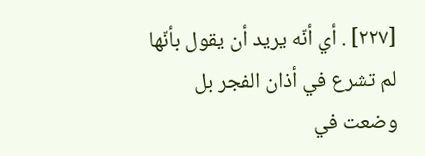[٢٢٧] . أي أنّه يريد أن يقول بأنّها لم تشرع في أذان الفجر بل وضعت في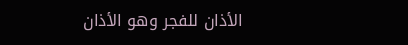الأذان للفجر وهو الأذان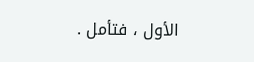الأول ، فتأمل .